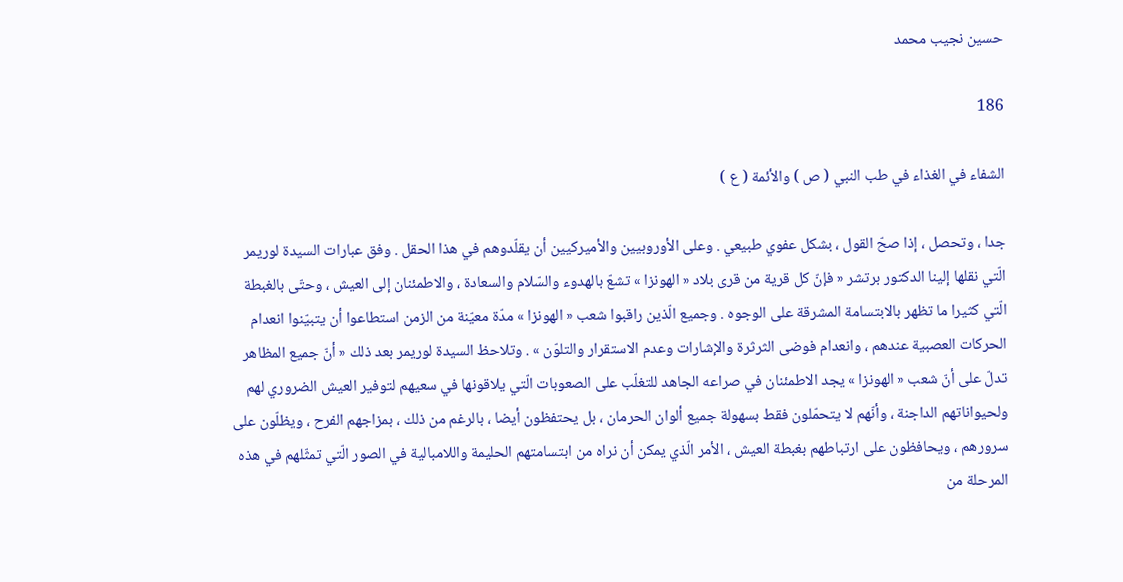حسين نجيب محمد

186

الشفاء في الغذاء في طب النبي ( ص ) والأئمة ( ع )

جدا ، وتحصل ، إذا صحّ القول ، بشكل عفوي طبيعي . وعلى الأوروبيين والأميركيين أن يقلّدوهم في هذا الحقل . وفق عبارات السيدة لوريمر الّتي نقلها إلينا الدكتور برتشر « فإنّ كل قرية من قرى بلاد « الهونزا » تشعّ بالهدوء والسّلام والسعادة ، والاطمئنان إلى العيش ، وحتّى بالغبطة الّتي كثيرا ما تظهر بالابتسامة المشرقة على الوجوه . وجميع الّذين راقبوا شعب « الهونزا » مدّة معيّنة من الزمن استطاعوا أن يتبيّنوا انعدام الحركات العصبية عندهم ، وانعدام فوضى الثرثرة والإشارات وعدم الاستقرار والتلوّن » . وتلاحظ السيدة لوريمر بعد ذلك « أنّ جميع المظاهر تدلّ على أنّ شعب « الهونزا » يجد الاطمئنان في صراعه الجاهد للتغلّب على الصعوبات الّتي يلاقونها في سعيهم لتوفير العيش الضروري لهم ولحيواناتهم الداجنة ، وأنّهم لا يتحمّلون فقط بسهولة جميع ألوان الحرمان ، بل يحتفظون أيضا ، بالرغم من ذلك ، بمزاجهم الفرح ، ويظلّون على سرورهم ، ويحافظون على ارتباطهم بغبطة العيش ، الأمر الّذي يمكن أن نراه من ابتسامتهم الحليمة واللامبالية في الصور الّتي تمثّلهم في هذه المرحلة من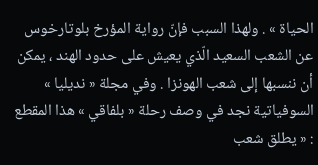الحياة » . ولهذا السبب فإنّ رواية المؤرخ بلوتارخوس عن الشعب السعيد الّذي يعيش على حدود الهند ، يمكن أن ننسبها إلى شعب الهونزا . وفي مجلة « نديليا » السوفياتية نجد في وصف رحلة « بلفاقي » هذا المقطع : « يطلق شعب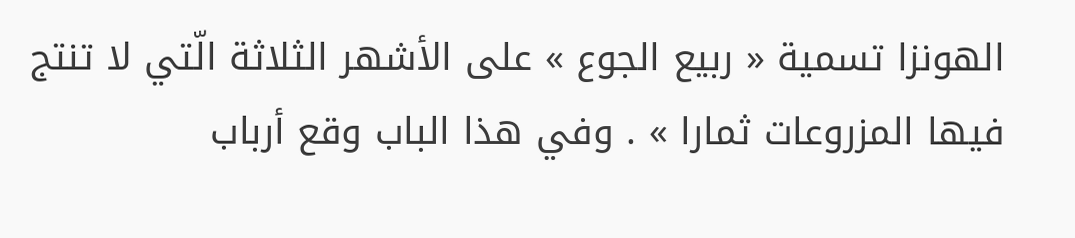الهونزا تسمية « ربيع الجوع » على الأشهر الثلاثة الّتي لا تنتج فيها المزروعات ثمارا » . وفي هذا الباب وقع أرباب